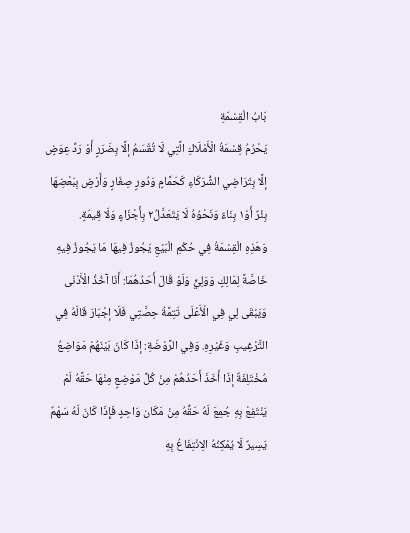بَابُ الْقِسْمَةِ
يَحْرُمُ قِسْمَةُ الْأَمْلَاكِ الَّتِي لَا تُقْسَمُ إلَّا بِضَرَرٍ أَوْ رَدِّ عِوَضٍ إلَّا بِتَرَاضِي الشُّرَكَاءِ كَحَمَّامٍ وَدُورٍ صِغَارٍ وَأَرْضٍ بِبَعْضِهَا بِئْرٌ أَوْ١ بِنَاءٌ وَنَحْوُهُ لَا يَتَعَدَّلُ٢ بِأَجْزَاءٍ وَلَا قِيمَةٍ.
وَهَذِهِ الْقِسْمَةُ فِي حُكْمِ الْبَيْعِ يَجُوزُ فِيهَا مَا يَجُوزُ فِيهِ خَاصَّةً لِمَالِكٍ وَوَلِيٍّ وَلَوْ قَالَ أَحَدُهُمَا: أَنَا آخُذُ الْأَدْنَى وَيَبْقَى لِي فِي الْأَعْلَى تَتِمَّةُ حِصَّتِي فَلَا إجْبَارَ قَالَهُ فِي التَّرْغِيبِ وَغَيْرِهِ. وَفِي الرَّوْضَةِ: إذَا كَانَ بَيْنَهُمْ مَوَاضِعُ مُخْتَلِفَةٌ إذَا أَخَذَ أَحَدُهُمْ مِنْ كُلِّ مَوْضِعٍ مِنْهَا حَقَّهُ لَمْ يَنْتَفِعْ بِهِ جُمِعَ لَهُ حَقُّهُ مِنْ مَكَان وَاحِدٍ فَإِذَا كَانَ لَهُ سَهْمٌ يَسِيرٌ لَا يُمْكِنُهُ الِانْتِفَاعُ بِهِ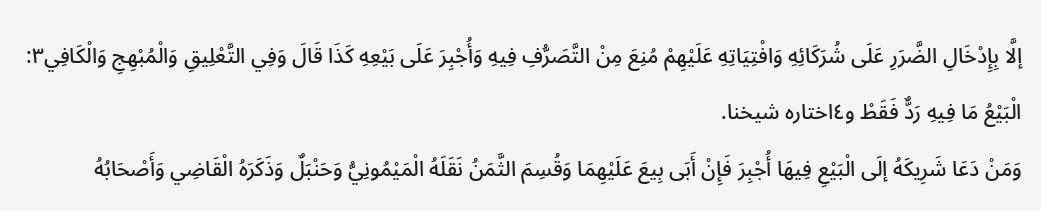إلَّا بِإِدْخَالِ الضَّرَرِ عَلَى شُرَكَائِهِ وَافْتِيَاتِهِ عَلَيْهِمْ مُنِعَ مِنْ التَّصَرُّفِ فِيهِ وَأُجْبِرَ عَلَى بَيْعِهِ كَذَا قَالَ وَفِي التَّعْلِيقِ وَالْمُبْهِجِ وَالْكَافِي٣: الْبَيْعُ مَا فِيهِ رَدٌّ فَقَطْ و٤اختاره شيخنا.
وَمَنْ دَعَا شَرِيكَهُ إلَى الْبَيْعِ فِيهَا أُجْبِرَ فَإِنْ أَبَى بِيعَ عَلَيْهِمَا وَقُسِمَ الثَّمَنُ نَقَلَهُ الْمَيْمُونِيُّ وَحَنْبَلٌ وَذَكَرَهُ الْقَاضِي وَأَصْحَابُهُ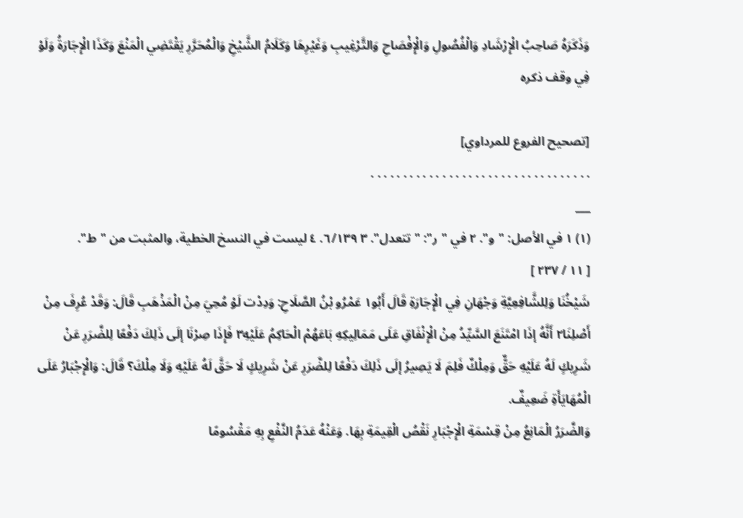وَذَكَرَهُ صَاحِبُ الْإِرْشَادِ وَالْفُصُولِ وَالْإِفْصَاحِ وَالتَّرْغِيبِ وَغَيْرِهَا وَكَلَامُ الشَّيْخِ وَالْمُحَرَّرِ يَقْتَضِي الْمَنْعَ وَكَذَا الْإِجَارَةُ وَلَوْ فِي وقف ذكره

[تصحيح الفروع للمرداوي]
. . . . . . . . . . . . . . . . . . . . . . . . . . . . . . . . . .
___
(١) ١ في الأصل: "و". ٢ في "ر": "تتعدل". ٣ ٦/١٣٩. ٤ ليست في النسخ الخطية، والمثبت من "ط".
[ ١١ / ٢٣٧ ]
شَيْخُنَا وَلِلشَّافِعِيَّةِ وَجْهَانِ فِي الْإِجَارَةِ قَالَ أَبُو١ عَمْرُو بْنُ الصَّلَاحِ: وَدِدْت لَوْ مُحِيَ مِنْ الْمَذْهَبِ قَالَ: وَقَدْ عُرِفَ مِنْ أَصْلِنَا٢ أَنَّهُ إذَا امْتَنَعَ السَّيِّدُ مِنْ الْإِنْفَاقِ عَلَى مَمَالِيكِهِ بَاعَهُمْ الْحَاكِمُ عَلَيْهِ٣ فَإِذَا صِرْنَا إلَى ذَلِكَ دَفْعًا لِلضَّرَرِ عَنْ شَرِيكٍ لَهُ عَلَيْهِ حَقٌّ وَمِلْكٌ فَلِمَ لَا يَصِيرُ إلَى ذَلِكَ دَفْعًا لِلضَّرَرِ عَنْ شَرِيكٍ لَا حَقَّ لَهُ عَلَيْهِ وَلَا مِلْكَ؟ قَالَ: وَالْإِجْبَارُ عَلَى الْمُهَايَأَةِ ضَعِيفٌ.
وَالضَّرَرُ الْمَانِعُ مِنْ قِسْمَةِ الْإِجْبَارِ نَقْصُ الْقِيمَةِ بِهَا. وَعَنْهُ عَدَمُ النَّفْعِ بِهِ مَقْسُومًا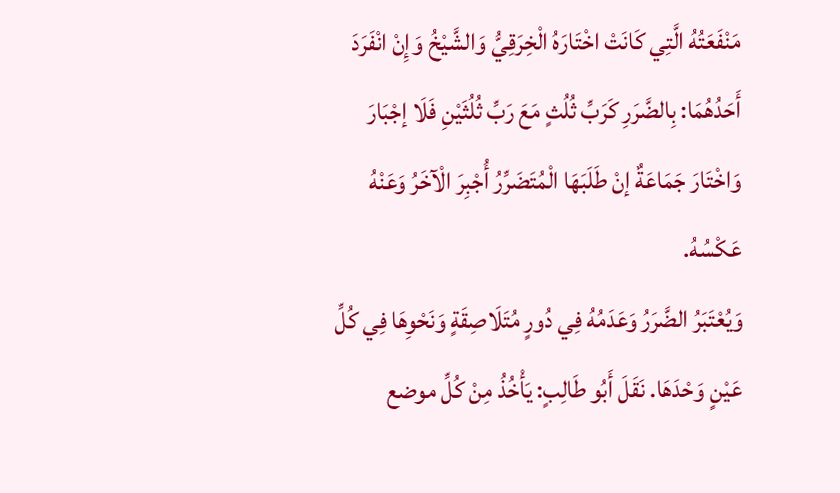مَنْفَعَتُهُ الَّتِي كَانَتْ اخْتَارَهُ الْخِرَقِيُّ وَالشَّيْخُ وَإِنْ انْفَرَدَ أَحَدُهُمَا: بِالضَّرَرِ كَرَبِّ ثُلُثٍ مَعَ رَبِّ ثُلُثَيْنِ فَلَا إجْبَارَ وَاخْتَارَ جَمَاعَةٌ إنْ طَلَبَهَا الْمُتَضَرِّرُ أُجْبِرَ الْآخَرُ وَعَنْهُ عَكْسُهُ.
وَيُعْتَبَرُ الضَّرَرُ وَعَدَمُهُ فِي دُورٍ مُتَلَاصِقَةٍ وَنَحْوِهَا فِي كُلِّ عَيْنٍ وَحْدَهَا. نَقَلَ أَبُو طَالِبٍ: يَأْخُذُ مِنْ كُلِّ موضع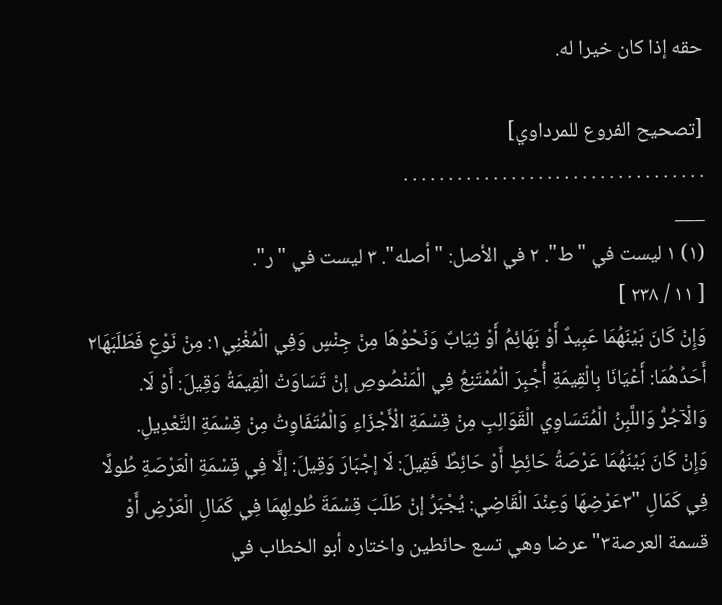حقه إذا كان خيرا له.

[تصحيح الفروع للمرداوي]
. . . . . . . . . . . . . . . . . . . . . . . . . . . . . . . . . .
___
(١) ١ ليست في "ط". ٢ في الأصل: "أصله". ٣ ليست في "ر".
[ ١١ / ٢٣٨ ]
وَإِنْ كَانَ بَيْنَهُمَا عَبِيدٌ أَوْ بَهَائِمُ أَوْ ثِيَابٌ وَنَحْوُهَا مِنْ جِنْسٍ وَفِي الْمُغْنِي١: مِنْ نَوْعٍ فَطَلَبَهَا٢ أَحَدُهُمَا: أَعْيَانَا بِالْقِيمَةِ أُجْبِرَ الْمُمْتَنِعُ فِي الْمَنْصُوصِ إنْ تَسَاوَتْ الْقِيمَةُ وَقِيلَ: أَوْ لَا.
وَالْآجُرُّ وَاللَّبِنُ الْمُتَسَاوِي الْقَوَالِبِ مِنْ قِسْمَةِ الْأَجْزَاءِ وَالْمُتَفَاوِتُ مِنْ قِسْمَةِ التَّعْدِيلِ.
وَإِنْ كَانَ بَيْنَهُمَا عَرْصَةُ حَائِطٍ أَوْ حَائِطٌ فَقِيلَ: لَا إجْبَارَ وَقِيلَ: إلَّا فِي قِسْمَةِ الْعَرْصَةِ طُولًا فِي كَمَالِ "٣عَرْضِهَا وَعِنْدَ الْقَاضِي: يُجْبَرُ إنْ طَلَبَ قِسْمَةَ طُولِهِمَا فِي كَمَالِ الْعَرْضِ أَوْ قسمة العرصة٣" عرضا وهي تسع حائطين واختاره أبو الخطاب في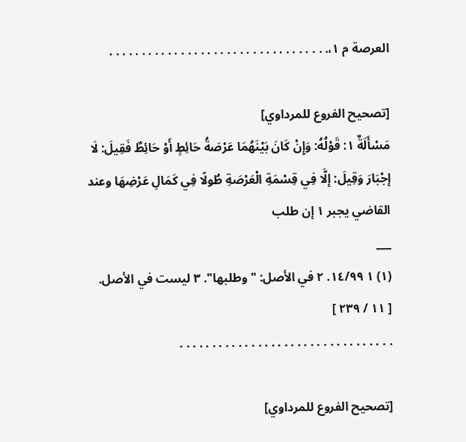العرصة م ١،. . . . . . . . . . . . . . . . . . . . . . . . . . . . . . . . . .

[تصحيح الفروع للمرداوي]
مَسْأَلَةٌ ١: قَوْلُهُ: وَإِنْ كَانَ بَيْنَهُمَا عَرْصَةُ حَائِطٍ أَوْ حَائِطٌ فَقِيلَ: لَا إجْبَارَ وَقِيلَ: إلَّا فِي قِسْمَةِ الْعَرْصَةِ طُولًا فِي كَمَالِ عَرْضِهَا وعند القاضي يجبر ١ إن طلب
___
(١) ١ ١٤/٩٩. ٢ في الأصل: "وطلبها". ٣ ليست في الأصل.
[ ١١ / ٢٣٩ ]
. . . . . . . . . . . . . . . . . . . . . . . . . . . . . . . . .

[تصحيح الفروع للمرداوي]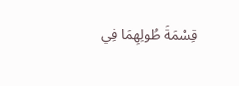قِسْمَةَ طُولِهِمَا فِي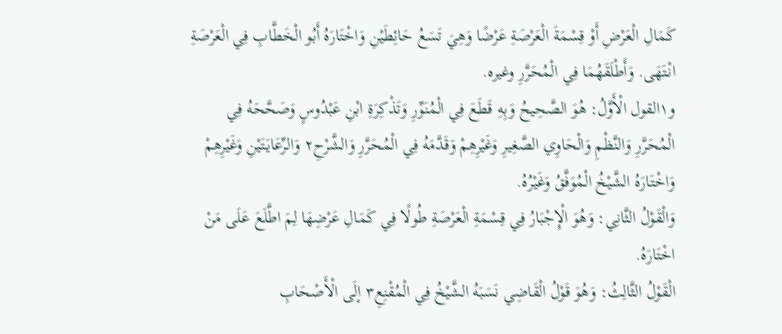كَمَالِ الْعَرْضِ أَوْ قِسْمَةَ الْعَرْصَةِ عَرْضًا وَهِيَ تَسَعُ حَائِطَيْنِ وَاخْتَارَهُ أَبُو الْخَطَّابِ فِي الْعَرْصَةِ انْتَهَى. وَأَطْلَقَهُمَا فِي الْمُحَرَّرِ وغيره.
و١القول الْأَوَّلُ: هُوَ الصَّحِيحُ وَبِهِ قَطَعَ فِي الْمُنَوِّرِ وَتَذْكِرَةِ ابْنِ عَبْدُوسٍ وَصَحَّحَهُ فِي الْمُحَرَّرِ وَالنَّظْمِ وَالْحَاوِي الصَّغِيرِ وَغَيْرِهِمْ وَقَدَّمَهُ فِي الْمُحَرَّرِ وَالشَّرْحِ٢ وَالرِّعَايَتَيْنِ وَغَيْرِهِمْ وَاخْتَارَهُ الشَّيْخُ الْمُوَفَّقُ وَغَيْرُهُ.
وَالْقَوْلُ الثَّانِي: وَهُوَ الْإِجْبَارُ فِي قِسْمَةِ الْعَرْصَةِ طُولًا فِي كَمَالِ عَرْضِهَا لِمَ اطَّلَعَ عَلَى مَنْ اخْتَارَهُ.
الْقَوْلُ الثَّالِثُ: وَهُوَ قَوْلُ الْقَاضِي نَسَبَهُ الشَّيْخُ فِي الْمُقْنِعِ٣ إلَى الْأَصْحَابِ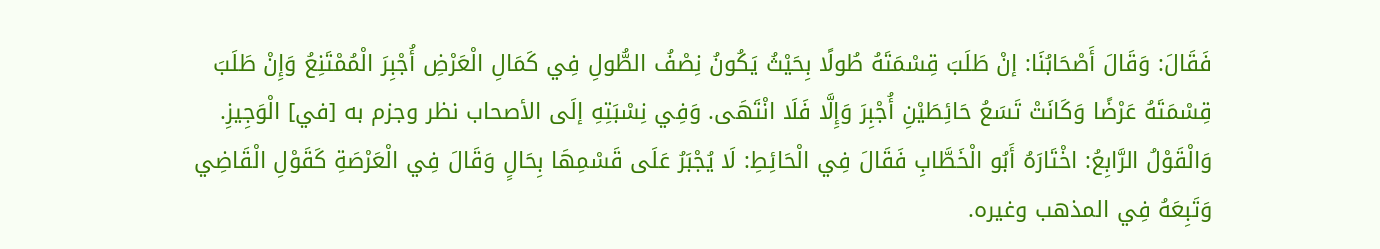فَقَالَ: وَقَالَ أَصْحَابُنَا: إنْ طَلَبَ قِسْمَتَهُ طُولًا بِحَيْثُ يَكُونُ نِصْفُ الطُّولِ فِي كَمَالِ الْعَرْضِ أُجْبِرَ الْمُمْتَنِعُ وَإِنْ طَلَبَ قِسْمَتَهُ عَرْضًا وَكَانَتْ تَسَعُ حَائِطَيْنِ أُجْبِرَ وَإِلَّا فَلَا انْتَهَى. وَفِي نِسْبَتِهِ إلَى الأصحاب نظر وجزم به [في] الْوَجِيزِ.
وَالْقَوْلُ الرَّابِعُ: اخْتَارَهُ أَبُو الْخَطَّابِ فَقَالَ فِي الْحَائِطِ: لَا يُجْبَرُ عَلَى قَسْمِهَا بِحَالٍ وَقَالَ فِي الْعَرْصَةِ كَقَوْلِ الْقَاضِي وَتَبِعَهُ فِي المذهب وغيره.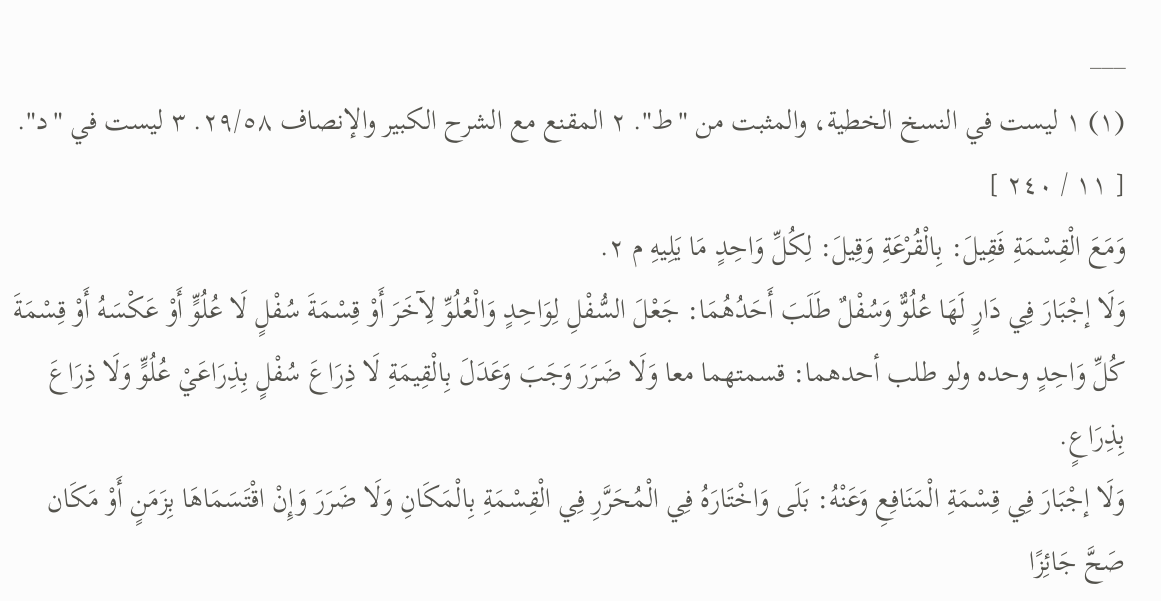___
(١) ١ ليست في النسخ الخطية، والمثبت من "ط". ٢ المقنع مع الشرح الكبير والإنصاف ٢٩/٥٨. ٣ ليست في "د".
[ ١١ / ٢٤٠ ]
وَمَعَ الْقِسْمَةِ فَقِيلَ: بِالْقُرْعَةِ وَقِيلَ: لِكُلِّ وَاحِدٍ مَا يَلِيهِ م ٢.
وَلَا إجْبَارَ فِي دَارٍ لَهَا عُلُوٌّ وَسُفْلٌ طَلَبَ أَحَدُهُمَا: جَعْلَ السُّفْلِ لِوَاحِدٍ وَالْعُلُوِّ لِآخَرَ أَوْ قِسْمَةَ سُفْلٍ لَا عُلُوٍّ أَوْ عَكْسَهُ أَوْ قِسْمَةَ كُلِّ وَاحِدٍ وحده ولو طلب أحدهما: قسمتهما معا وَلَا ضَرَرَ وَجَبَ وَعَدَلَ بِالْقِيمَةِ لَا ذِرَاعَ سُفْلٍ بِذِرَاعَيْ عُلُوٍّ وَلَا ذِرَاعَ بِذِرَاعٍ.
وَلَا إجْبَارَ فِي قِسْمَةِ الْمَنَافِعِ وَعَنْهُ: بَلَى وَاخْتَارَهُ فِي الْمُحَرَّرِ فِي الْقِسْمَةِ بِالْمَكَانِ وَلَا ضَرَرَ وَإِنْ اقْتَسَمَاهَا بِزَمَنٍ أَوْ مَكَان صَحَّ جَائِزًا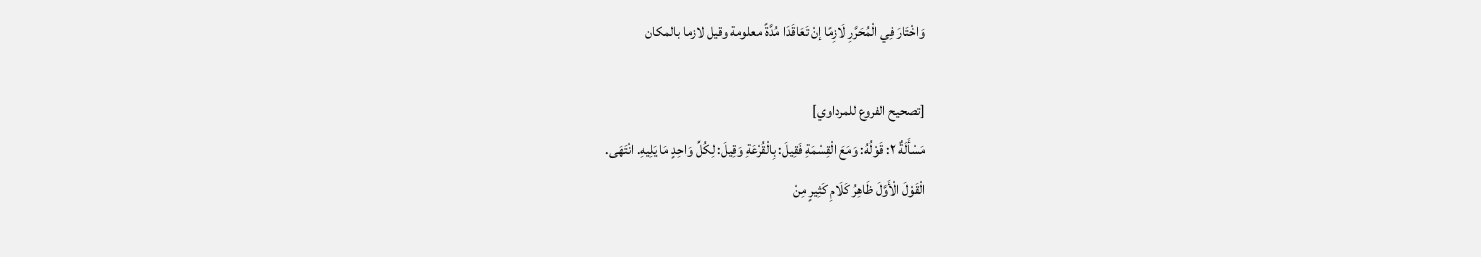وَاخْتَارَ فِي الْمُحَرَّرِ لَازِمًا إنْ تَعَاقَدَا مُدَّةً معلومة وقيل لازما بالمكان

[تصحيح الفروع للمرداوي]
مَسْأَلَةٌ ٢: قَوْلُهُ: وَمَعَ الْقِسْمَةِ فَقِيلَ: بِالْقُرْعَةِ وَقِيلَ: لِكُلِّ وَاحِدٍ مَا يَلِيهِ. انْتَهَى.
الْقَوْلَ الْأَوَّلَ ظَاهِرُ كَلَامِ كَثِيرٍ مِنْ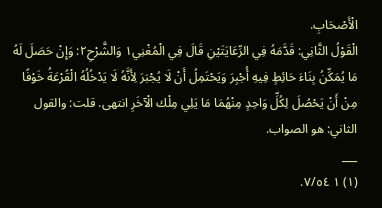الْأَصْحَابِ.
الْقَوْلُ الثَّانِي: قَدَّمَهُ فِي الرِّعَايَتَيْنِ قَالَ فِي الْمُغْنِي١ وَالشَّرْحِ٢: وَإِنْ حَصَلَ لَهُ مَا يُمَكِّنُ بِنَاءَ حَائِطٍ فِيهِ أُجْبِرَ وَيَحْتَمِلُ أَنْ لَا يُجْبَرَ لِأَنَّهُ لَا يَدْخُلُهُ الْقُرْعَةُ خَوْفًا مِنْ أَنْ يَحْصُلَ لِكُلِّ وَاحِدٍ مِنْهُمَا مَا يَلِي مِلْك الْآخَرِ انتهى. قلت: والقول الثاني: هو الصواب.
___
(١) ١ ٧/٥٤.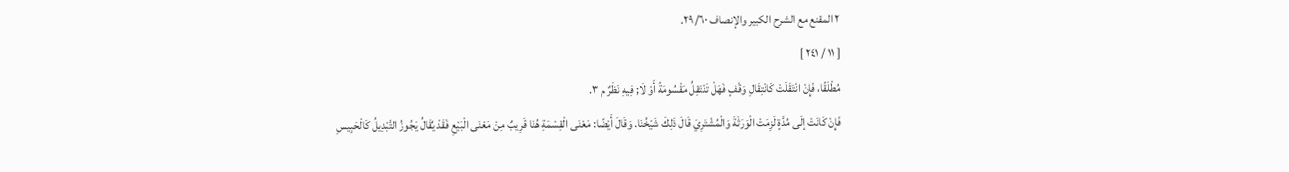٢ المقنع مع الشرح الكبير والإنصاف ٢٩/٦٠.
[ ١١ / ٢٤١ ]
مُطْلَقًا، فَإِنْ انْتَقَلَتْ كَانْتِقَالِ وَقْفٍ فَهَلْ تَنْتَقِلُ مَقْسُومَةً أَوْ لَا; فِيهِ نَظَرٌ م ٣.
فَإِنْ كَانَتْ إلَى مُدَّةٍ لَزِمَتْ الْوَرَثَةَ وَالْمُشْتَرِيَ قَالَ ذَلِكَ شَيْخُنَا. وَقَالَ أَيْضًا: مَعْنَى الْقِسْمَةِ هُنَا قَرِيبٌ مِنْ مَعْنَى الْبَيْعِ فَقَدْ يُقَالُ يَجُوزُ التَّبْدِيلُ كَالْحَبِيسِ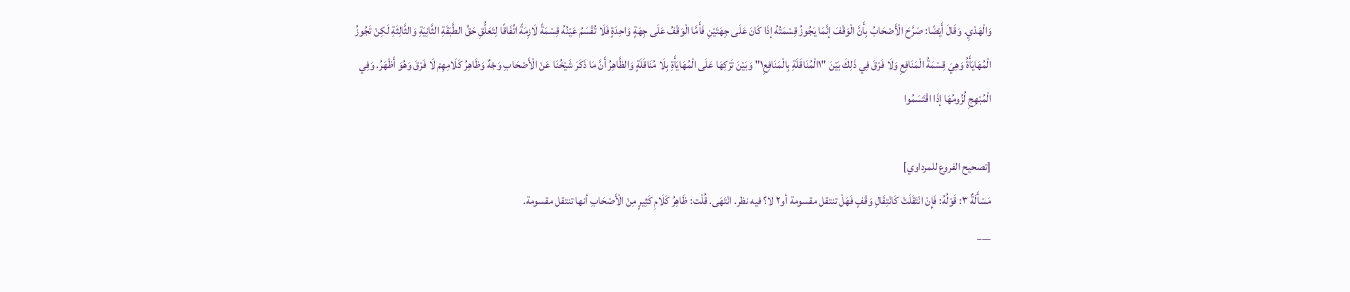وَالْهَدْيِ. وَقَالَ أَيْضًا: صَرَّحَ الْأَصْحَابُ بِأَنَّ الْوَقْفَ إنَّمَا يَجُوزُ قِسْمَتُهُ إذَا كَانَ عَلَى جِهَتَيْنِ فَأَمَّا الْوَقْفُ عَلَى جِهَةٍ وَاحِدَةٍ فَلَا تُقْسَمُ عَيْنُهُ قِسْمَةً لَازِمَةً اتِّفَاقًا لِتَعَلُّقِ حَقِّ الطَّبَقَةِ الثَّانِيَةِ وَالثَّالِثَةِ لَكِنْ تَجُوزُ الْمُهَايَأَةُ وَهِيَ قِسْمَةُ الْمَنَافِعِ وَلَا فَرْقَ فِي ذَلِكَ بَيْنَ "١الْمُنَاقَلَةِ بِالْمَنَافِعِ١" وَبَيْنَ تَرْكِهَا عَلَى الْمُهَايَأَةِ بِلَا مُنَاقَلَةٍ وَالظَّاهِرُ أَنَّ مَا ذَكَرَ شَيْخُنَا عَنْ الْأَصْحَابِ وَجْهٌ وَظَاهِرُ كَلَامِهِمْ لَا فَرْقَ وَهُوَ أَظْهَرُ. وَفِي الْمُبْهِجِ لُزُومُهَا إذَا اقْتَسَمُوا

[تصحيح الفروع للمرداوي]
مَسْأَلَةٌ ٣: قَوْلُهُ: فَإِنْ انْتَقَلَتْ كَانْتِقَالِ وَقْفٍ فَهَلْ تنتقل مقسومة أو٢ لا؟ فيه نظر. انْتَهَى. قُلْت: ظَاهِرُ كَلَامِ كَثِيرٍ مِنْ الْأَصْحَابِ أنها تنتقل مقسومة.
___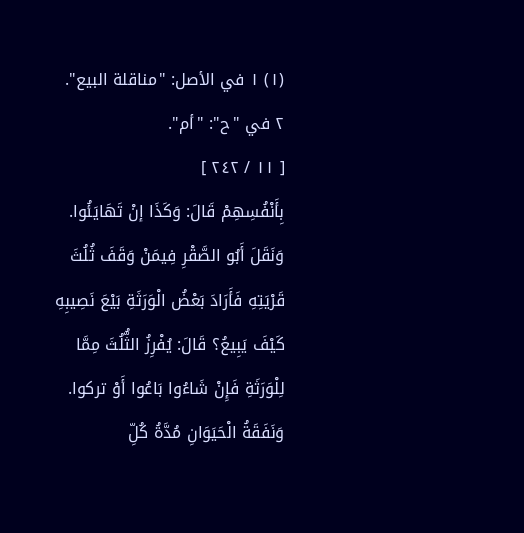(١) ١ في الأصل: "مناقلة البيع". ٢ في "ح": "أم".
[ ١١ / ٢٤٢ ]
بِأَنْفُسِهِمْ قَالَ: وَكَذَا إنْ تَهَايَئُوا. وَنَقَلَ أَبُو الصَّقْرِ فِيمَنْ وَقَفَ ثُلُثَ قَرْيَتِهِ فَأَرَادَ بَعْضُ الْوَرَثَةِ بَيْعَ نَصِيبِهِ كَيْفَ يَبِيعُ؟ قَالَ: يُفْرِزُ الثُّلُثَ مِمَّا لِلْوَرَثَةِ فَإِنْ شَاءُوا بَاعُوا أَوْ تركوا. وَنَفَقَةُ الْحَيَوَانِ مُدَّةُ كُلِّ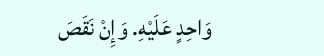وَاحِدٍ عَلَيْهِ. وَإِنْ نَقَصَ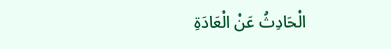الْحَادِثُ عَنْ الْعَادَةِ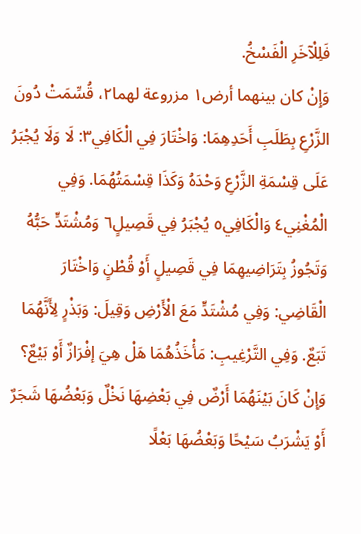فَلِلْآخَرِ الْفَسْخُ.
وَإِنْ كان بينهما أرض١ مزروعة لهما٢، قُسِّمَتْ دُونَ الزَّرْعِ بِطَلَبِ أَحَدِهِمَا: وَاخْتَارَ فِي الْكَافِي٣: لَا وَلَا يُجْبَرُ عَلَى قِسْمَةِ الزَّرْعِ وَحْدَهُ وَكَذَا قِسْمَتُهُمَا. وَفِي الْمُغْنِي٤ وَالْكَافِي٥ يُجْبَرُ فِي قَصِيلٍ٦ وَمُشْتَدٍّ حَبُّهُ وَتَجُوزُ بِتَرَاضِيهِمَا فِي قَصِيلٍ أَوْ قُطْنٍ وَاخْتَارَ الْقَاضِي: وَفِي مُشْتَدٍّ مَعَ الْأَرْضِ وَقِيلَ: وَبَذْرٍ لِأَنَّهُمَا تَبَعٌ. وَفِي التَّرْغِيبِ: مَأْخَذُهُمَا هَلْ هِيَ إفْرَازٌ أَوْ بَيْعٌ؟
وَإِنْ كَانَ بَيْنَهُمَا أَرْضٌ فِي بَعْضِهَا نَخْلٌ وَبَعْضُهَا شَجَرٌ أَوْ يَشْرَبُ سَيْحًا وَبَعْضُهَا بَعْلًا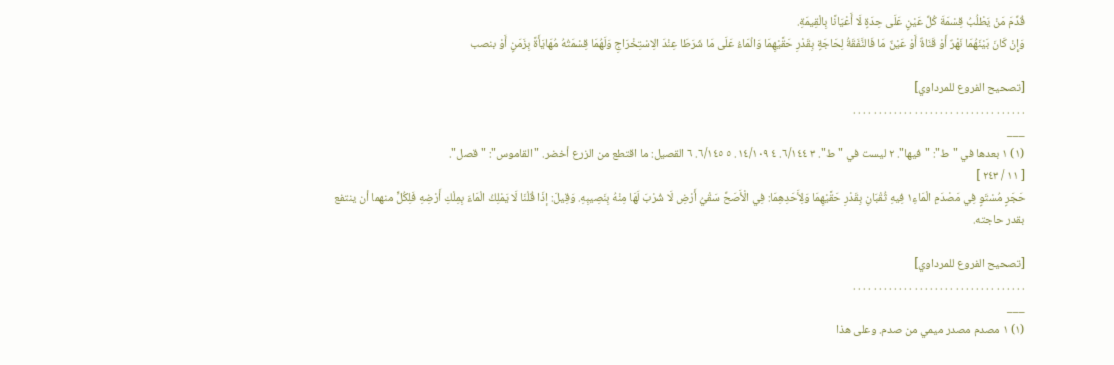قُدِّمَ مَنْ يَطْلُبُ قِسْمَةَ كُلِّ عَيْنٍ عَلَى حِدَةٍ لَا أَعْيَانًا بِالْقِيمَةِ.
وَإِنْ كَانَ بَيْنَهُمَا نَهْرٌ أَوْ قَنَاةٌ أَوْ عَيْنٌ مَا فَالنَّفَقَةُ لِحَاجَةٍ بِقَدْرِ حَقَّيْهِمَا وَالْمَاءُ عَلَى مَا شَرَطَا عِنْدَ الِاسْتِخْرَاجِ وَلَهُمَا قِسْمَتُهُ مُهَايَأَةً بِزَمَنٍ أَوْ بنصب

[تصحيح الفروع للمرداوي]
. . . . . . . . . . . . . . . . . . . . . . . . . . . . . . . . . .
___
(١) ١ بعدها في "ط": "فيها". ٢ ليست في "ط". ٣ ٦/١٤٤. ٤ ١٤/١٠٩. ٥ ٦/١٤٥. ٦ القصيل: ما اقتطع من الزرع أخضر. "القاموس": "قصل".
[ ١١ / ٢٤٣ ]
حَجَرٍ مُسْتَوٍ فِي مَصْدَمِ الْمَاءِ١ فِيهِ ثُقْبَانِ بِقَدْرِ حَقَّيْهِمَا وَلِأَحَدِهِمَا: فِي الْأَصَحِّ سَقْيُ أَرْضِ لَا شُرْبَ لَهَا مِنْهُ بِنَصِيبِهِ. وَقِيلَ: إذَا قُلْنَا لَا يَمْلِكُ الْمَاءَ بِمِلْكِ أَرْضِهِ فَلِكُلٍّ منهما أن ينتفع بقدر حاجته.

[تصحيح الفروع للمرداوي]
. . . . . . . . . . . . . . . . . . . . . . . . . . . . . . . . . .
___
(١) ١ مصدم مصدر ميمي من صدم. وعلى هذا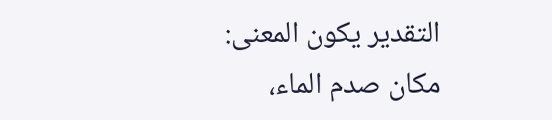التقدير يكون المعنى: مكان صدم الماء،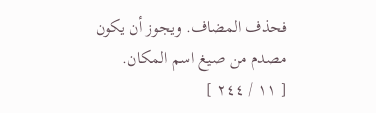فحذف المضاف. ويجوز أن يكون مصدم من صيغ اسم المكان.
[ ١١ / ٢٤٤ ]